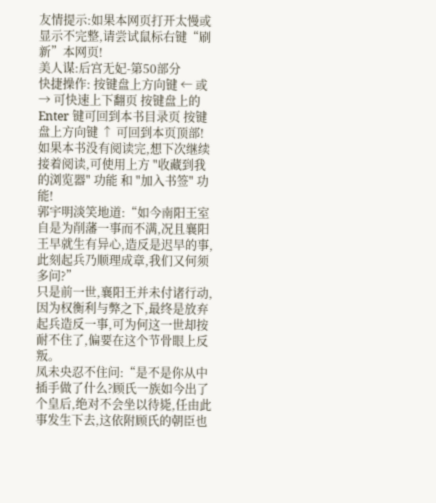友情提示:如果本网页打开太慢或显示不完整,请尝试鼠标右键“刷新”本网页!
美人谋:后宫无妃-第50部分
快捷操作: 按键盘上方向键 ← 或 → 可快速上下翻页 按键盘上的 Enter 键可回到本书目录页 按键盘上方向键 ↑ 可回到本页顶部! 如果本书没有阅读完,想下次继续接着阅读,可使用上方 "收藏到我的浏览器" 功能 和 "加入书签" 功能!
郭宇明淡笑地道:“如今南阳王室自是为削藩一事而不满,况且襄阳王早就生有异心,造反是迟早的事,此刻起兵乃顺理成章,我们又何须多问?”
只是前一世,襄阳王并未付诸行动,因为权衡利与弊之下,最终是放弃起兵造反一事,可为何这一世却按耐不住了,偏要在这个节骨眼上反叛。
凤未央忍不住问:“是不是你从中插手做了什么?顾氏一族如今出了个皇后,绝对不会坐以待毙,任由此事发生下去,这依附顾氏的朝臣也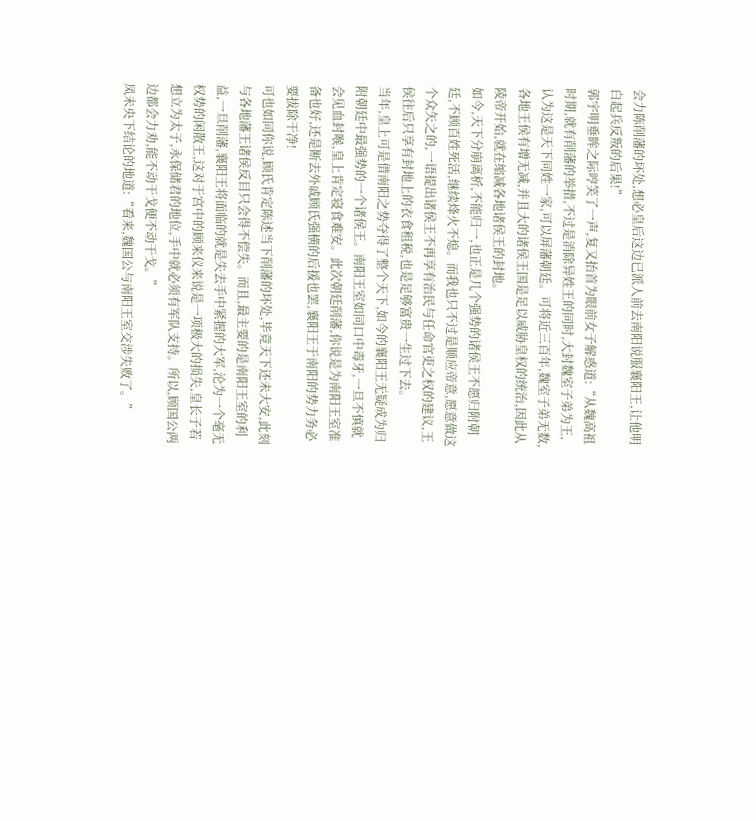会力陈削藩的坏处,想必皇后这边已派人前去南阳说服襄阳王,让他明白起兵反叛的后果!”
郭宇明垂眸之际哼笑了一声,复又抬首为眼前女子解惑道:“从魏高祖时期,就有削藩的举措,不过是消除异姓王的同时,大封魏室子弟为王,认为这是天下同姓一家,可以屏藩朝廷。可将近三百年,魏室子弟无数,各地王侯有增无减,并且大的诸侯王国是足以威胁皇权的统治,因此从陵帝开始,就在缩减各地诸侯王的封地。
如今,天下分崩离析,不能归一,也正是几个强势的诸侯王不愿归附朝廷,不顾百姓死活,继续烽火不熄。而我也只不过是顺应帝意,愿意做这个众矢之的,一语提出诸侯王不再享有治民与任命官吏之权的建议,王侯往后只享有封地上的衣食租税,也是足够富贵一生过下去。
当年,皇上可是借南阳之势夺得了整个天下,如今的襄阳王无疑成为归附朝廷中最强势的一个诸侯王。南阳王室如同口中毒牙,一旦不慎就会见血封喉,皇上肯定寝食难安。此次朝廷削藩,你说是为南阳王室准备也好,还是断去外戚顾氏强横的后援也罢,襄阳王于南阳的势力务必要拔除干净!
可也如同你说,顾氏肯定陈述当下削藩的坏处,毕竟天下还未大安,此刻与各地藩王诸侯反目只会得不偿失。而且,最主要的是南阳王室的利益,一旦削藩,襄阳王将面临的就是失去手中紧握的大军,沦为一个毫无权势的闲散王,这对于宫中的顾来仪来说是一项极大的损失,皇长子若想立为太子,永保储君的地位,手中就必须有军队支持。所以,顾国公两边都会力劝,能不动干戈便不动干戈。”
凤未央下结论的地道:“看来,魏国公与南阳王室交涉失败了。”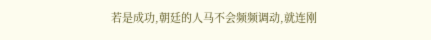若是成功,朝廷的人马不会频频调动,就连刚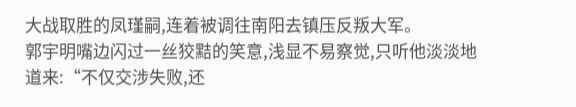大战取胜的凤瑾嗣,连着被调往南阳去镇压反叛大军。
郭宇明嘴边闪过一丝狡黠的笑意,浅显不易察觉,只听他淡淡地道来:“不仅交涉失败,还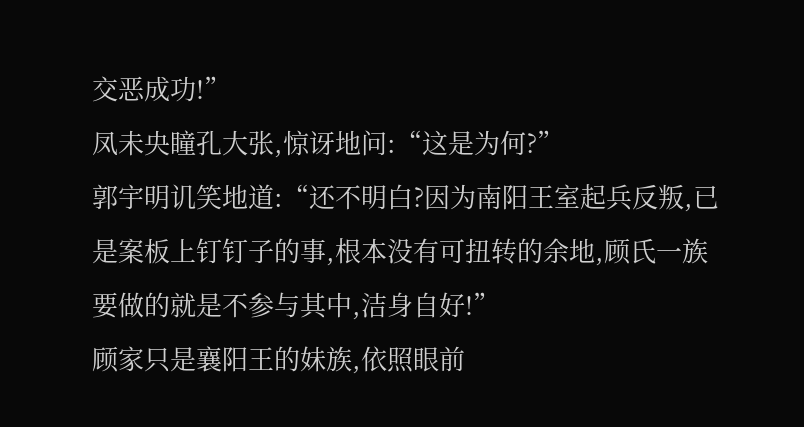交恶成功!”
凤未央瞳孔大张,惊讶地问:“这是为何?”
郭宇明讥笑地道:“还不明白?因为南阳王室起兵反叛,已是案板上钉钉子的事,根本没有可扭转的余地,顾氏一族要做的就是不参与其中,洁身自好!”
顾家只是襄阳王的妹族,依照眼前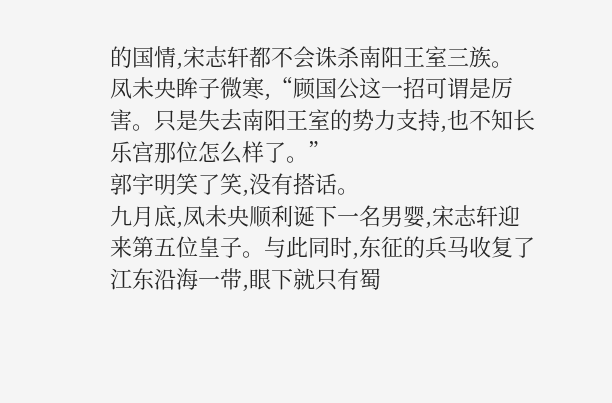的国情,宋志轩都不会诛杀南阳王室三族。
凤未央眸子微寒,“顾国公这一招可谓是厉害。只是失去南阳王室的势力支持,也不知长乐宫那位怎么样了。”
郭宇明笑了笑,没有搭话。
九月底,凤未央顺利诞下一名男婴,宋志轩迎来第五位皇子。与此同时,东征的兵马收复了江东沿海一带,眼下就只有蜀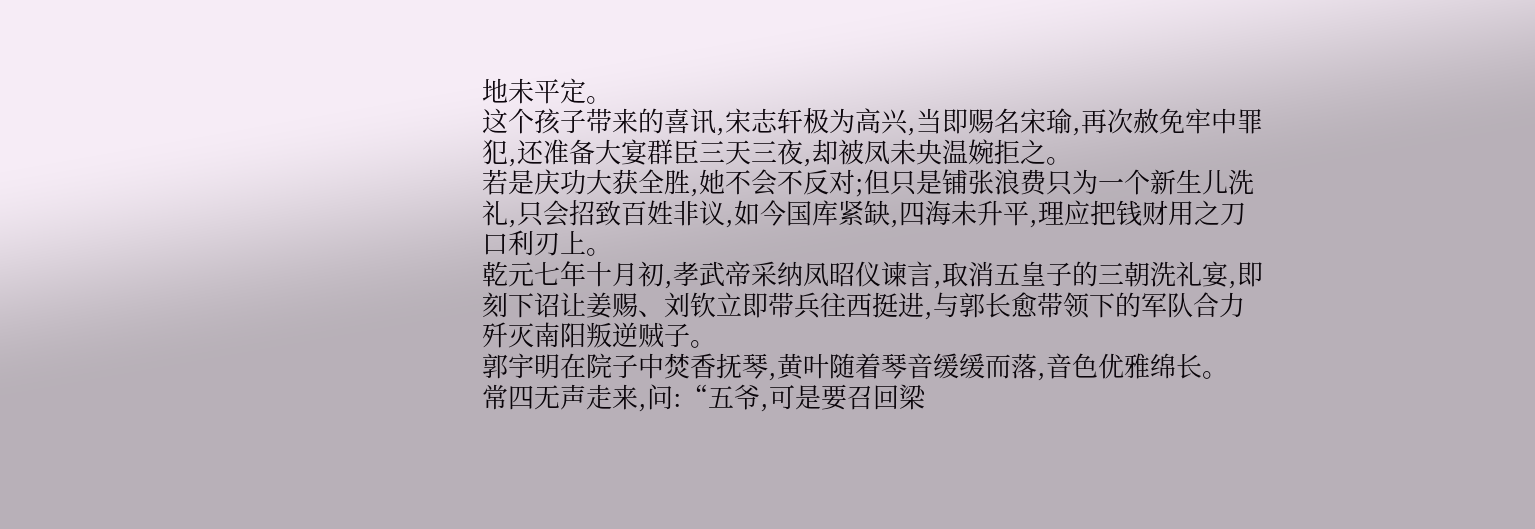地未平定。
这个孩子带来的喜讯,宋志轩极为高兴,当即赐名宋瑜,再次赦免牢中罪犯,还准备大宴群臣三天三夜,却被凤未央温婉拒之。
若是庆功大获全胜,她不会不反对;但只是铺张浪费只为一个新生儿洗礼,只会招致百姓非议,如今国库紧缺,四海未升平,理应把钱财用之刀口利刃上。
乾元七年十月初,孝武帝采纳凤昭仪谏言,取消五皇子的三朝洗礼宴,即刻下诏让姜赐、刘钦立即带兵往西挺进,与郭长愈带领下的军队合力歼灭南阳叛逆贼子。
郭宇明在院子中焚香抚琴,黄叶随着琴音缓缓而落,音色优雅绵长。
常四无声走来,问:“五爷,可是要召回梁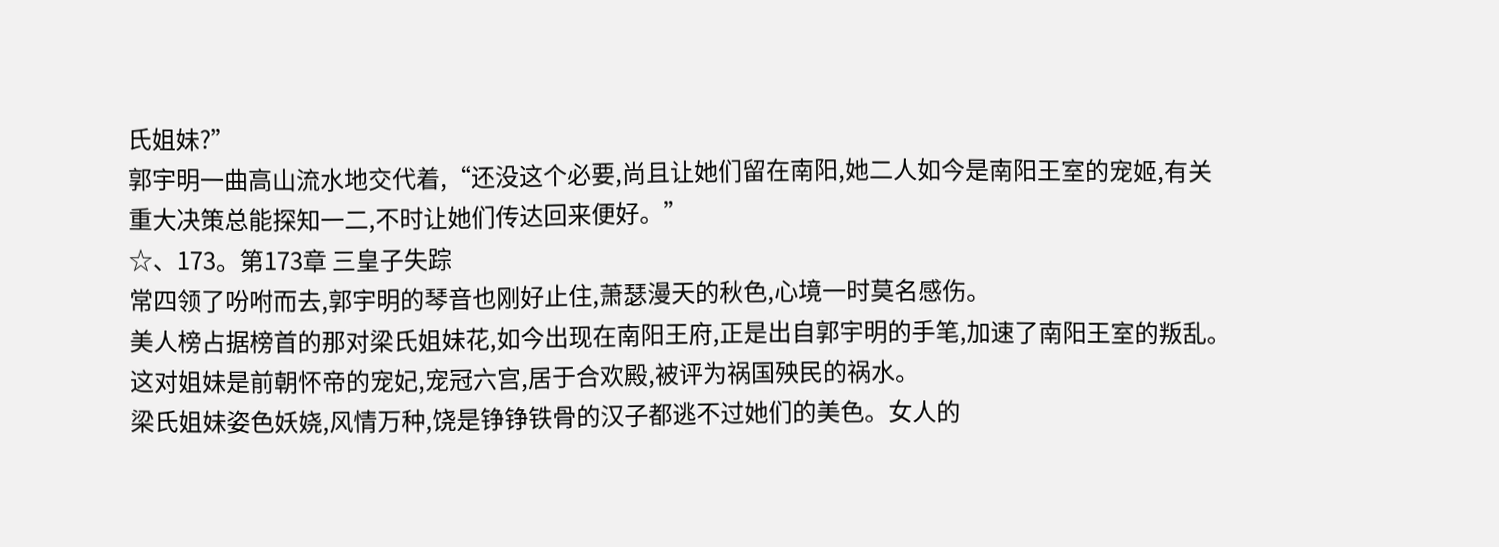氏姐妹?”
郭宇明一曲高山流水地交代着,“还没这个必要,尚且让她们留在南阳,她二人如今是南阳王室的宠姬,有关重大决策总能探知一二,不时让她们传达回来便好。”
☆、173。第173章 三皇子失踪
常四领了吩咐而去,郭宇明的琴音也刚好止住,萧瑟漫天的秋色,心境一时莫名感伤。
美人榜占据榜首的那对梁氏姐妹花,如今出现在南阳王府,正是出自郭宇明的手笔,加速了南阳王室的叛乱。
这对姐妹是前朝怀帝的宠妃,宠冠六宫,居于合欢殿,被评为祸国殃民的祸水。
梁氏姐妹姿色妖娆,风情万种,饶是铮铮铁骨的汉子都逃不过她们的美色。女人的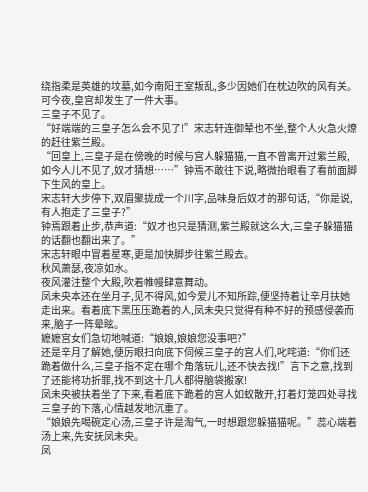绕指柔是英雄的坟墓,如今南阳王室叛乱,多少因她们在枕边吹的风有关。
可今夜,皇宫却发生了一件大事。
三皇子不见了。
“好端端的三皇子怎么会不见了!”宋志轩连御辇也不坐,整个人火急火燎的赶往紫兰殿。
“回皇上,三皇子是在傍晚的时候与宫人躲猫猫,一直不曾离开过紫兰殿,如今人儿不见了,奴才猜想……”钟焉不敢往下说,略微抬眼看了看前面脚下生风的皇上。
宋志轩大步停下,双眉聚拢成一个川字,品味身后奴才的那句话,“你是说,有人抱走了三皇子?”
钟焉跟着止步,恭声道:“奴才也只是猜测,紫兰殿就这么大,三皇子躲猫猫的话翻也翻出来了。”
宋志轩眼中冒着星寒,更是加快脚步往紫兰殿去。
秋风萧瑟,夜凉如水。
夜风灌注整个大殿,吹着帷幔肆意舞动。
凤未央本还在坐月子,见不得风,如今爱儿不知所踪,便坚持着让辛月扶她走出来。看着底下黑压压跪着的人,凤未央只觉得有种不好的预感侵袭而来,脑子一阵晕眩。
嬷嬷宫女们急切地喊道:“娘娘,娘娘您没事吧?”
还是辛月了解她,便厉眼扫向底下伺候三皇子的宫人们,叱咤道:“你们还跪着做什么,三皇子指不定在哪个角落玩儿,还不快去找!”言下之意,找到了还能将功折罪,找不到这十几人都得脑袋搬家!
凤未央被扶着坐了下来,看着底下跪着的宫人如蚁散开,打着灯笼四处寻找三皇子的下落,心情越发地沉重了。
“娘娘先喝碗定心汤,三皇子许是淘气,一时想跟您躲猫猫呢。”蕊心端着汤上来,先安抚凤未央。
凤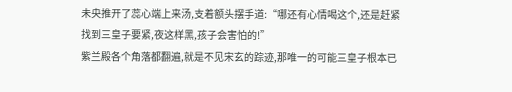未央推开了蕊心端上来汤,支着额头摆手道:“哪还有心情喝这个,还是赶紧找到三皇子要紧,夜这样黑,孩子会害怕的!”
紫兰殿各个角落都翻遍,就是不见宋玄的踪迹,那唯一的可能三皇子根本已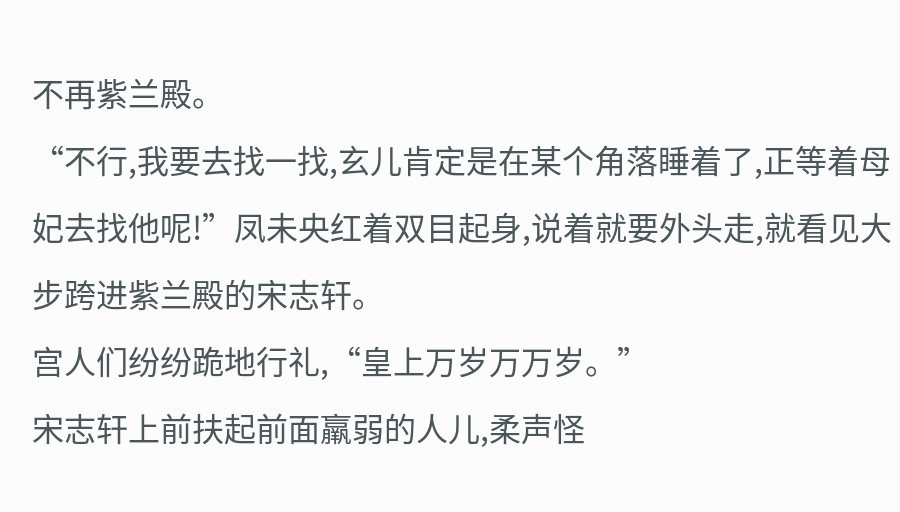不再紫兰殿。
“不行,我要去找一找,玄儿肯定是在某个角落睡着了,正等着母妃去找他呢!”凤未央红着双目起身,说着就要外头走,就看见大步跨进紫兰殿的宋志轩。
宫人们纷纷跪地行礼,“皇上万岁万万岁。”
宋志轩上前扶起前面羸弱的人儿,柔声怪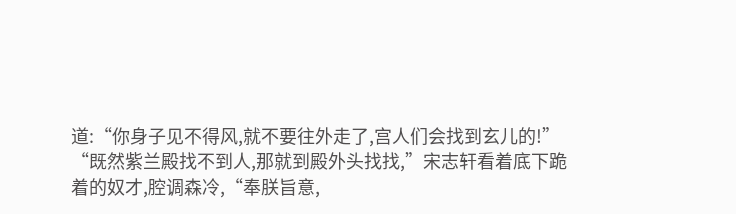道:“你身子见不得风,就不要往外走了,宫人们会找到玄儿的!”
“既然紫兰殿找不到人,那就到殿外头找找,”宋志轩看着底下跪着的奴才,腔调森冷,“奉朕旨意,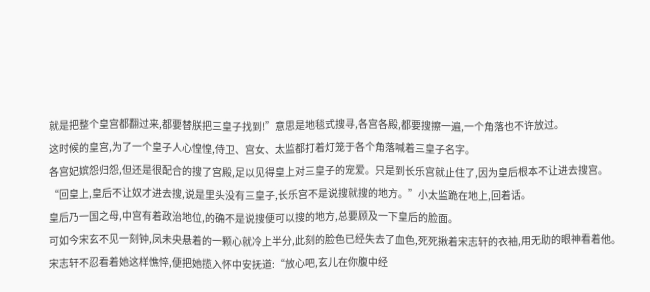就是把整个皇宫都翻过来,都要替朕把三皇子找到!”意思是地毯式搜寻,各宫各殿,都要搜擦一遍,一个角落也不许放过。
这时候的皇宫,为了一个皇子人心惶惶,侍卫、宫女、太监都打着灯笼于各个角落喊着三皇子名字。
各宫妃嫔怨归怨,但还是很配合的搜了宫殿,足以见得皇上对三皇子的宠爱。只是到长乐宫就止住了,因为皇后根本不让进去搜宫。
“回皇上,皇后不让奴才进去搜,说是里头没有三皇子,长乐宫不是说搜就搜的地方。”小太监跪在地上,回着话。
皇后乃一国之母,中宫有着政治地位,的确不是说搜便可以搜的地方,总要顾及一下皇后的脸面。
可如今宋玄不见一刻钟,凤未央悬着的一颗心就冷上半分,此刻的脸色已经失去了血色,死死揪着宋志轩的衣袖,用无助的眼神看着他。
宋志轩不忍看着她这样憔悴,便把她揽入怀中安抚道:“放心吧,玄儿在你腹中经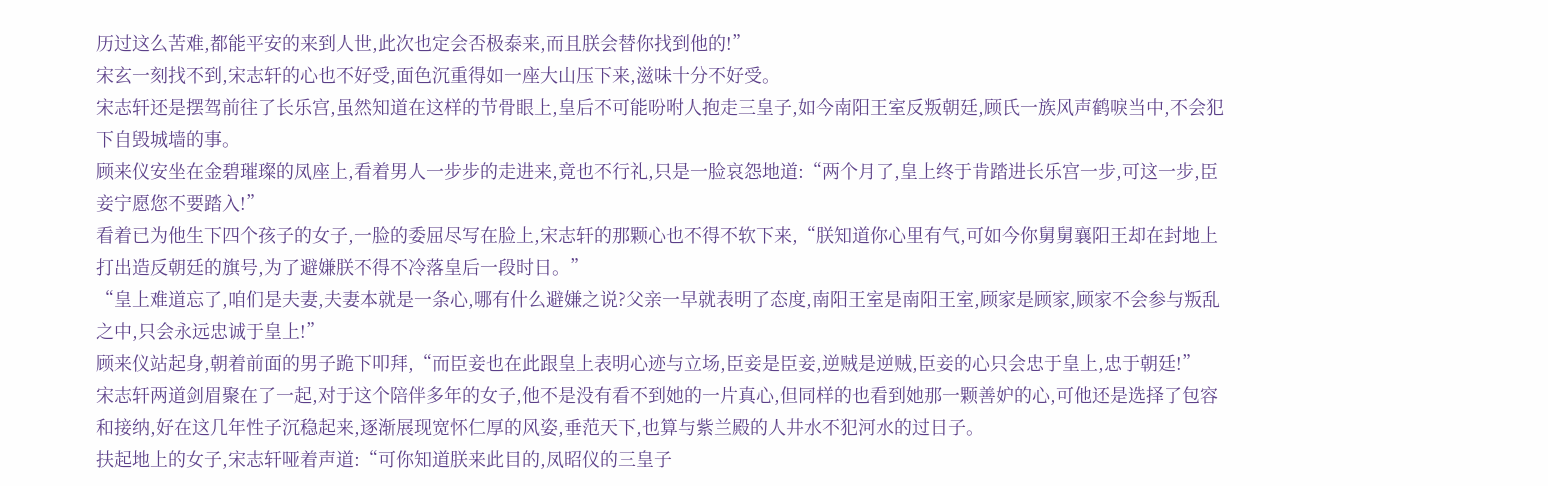历过这么苦难,都能平安的来到人世,此次也定会否极泰来,而且朕会替你找到他的!”
宋玄一刻找不到,宋志轩的心也不好受,面色沉重得如一座大山压下来,滋味十分不好受。
宋志轩还是摆驾前往了长乐宫,虽然知道在这样的节骨眼上,皇后不可能吩咐人抱走三皇子,如今南阳王室反叛朝廷,顾氏一族风声鹤唳当中,不会犯下自毁城墙的事。
顾来仪安坐在金碧璀璨的凤座上,看着男人一步步的走进来,竟也不行礼,只是一脸哀怨地道:“两个月了,皇上终于肯踏进长乐宫一步,可这一步,臣妾宁愿您不要踏入!”
看着已为他生下四个孩子的女子,一脸的委屈尽写在脸上,宋志轩的那颗心也不得不软下来,“朕知道你心里有气,可如今你舅舅襄阳王却在封地上打出造反朝廷的旗号,为了避嫌朕不得不冷落皇后一段时日。”
“皇上难道忘了,咱们是夫妻,夫妻本就是一条心,哪有什么避嫌之说?父亲一早就表明了态度,南阳王室是南阳王室,顾家是顾家,顾家不会参与叛乱之中,只会永远忠诚于皇上!”
顾来仪站起身,朝着前面的男子跪下叩拜,“而臣妾也在此跟皇上表明心迹与立场,臣妾是臣妾,逆贼是逆贼,臣妾的心只会忠于皇上,忠于朝廷!”
宋志轩两道剑眉聚在了一起,对于这个陪伴多年的女子,他不是没有看不到她的一片真心,但同样的也看到她那一颗善妒的心,可他还是选择了包容和接纳,好在这几年性子沉稳起来,逐渐展现宽怀仁厚的风姿,垂范天下,也算与紫兰殿的人井水不犯河水的过日子。
扶起地上的女子,宋志轩哑着声道:“可你知道朕来此目的,凤昭仪的三皇子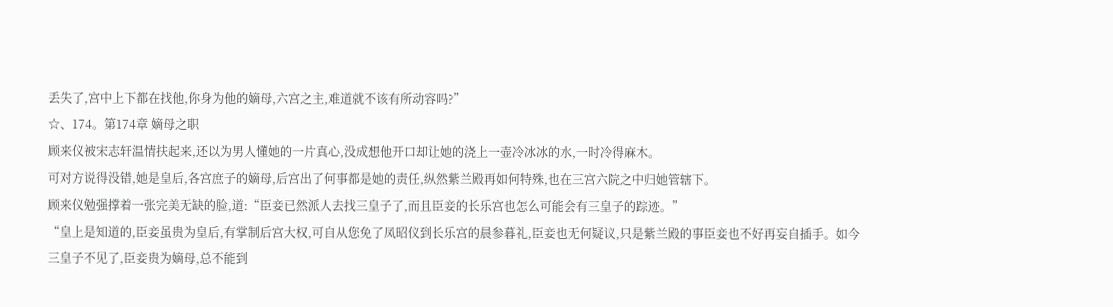丢失了,宫中上下都在找他,你身为他的嫡母,六宫之主,难道就不该有所动容吗?”
☆、174。第174章 嫡母之职
顾来仪被宋志轩温情扶起来,还以为男人懂她的一片真心,没成想他开口却让她的浇上一壶冷冰冰的水,一时冷得麻木。
可对方说得没错,她是皇后,各宫庶子的嫡母,后宫出了何事都是她的责任,纵然紫兰殿再如何特殊,也在三宫六院之中归她管辖下。
顾来仪勉强撑着一张完美无缺的脸,道:“臣妾已然派人去找三皇子了,而且臣妾的长乐宫也怎么可能会有三皇子的踪迹。”
“皇上是知道的,臣妾虽贵为皇后,有掌制后宫大权,可自从您免了凤昭仪到长乐宫的晨参暮礼,臣妾也无何疑议,只是紫兰殿的事臣妾也不好再妄自插手。如今三皇子不见了,臣妾贵为嫡母,总不能到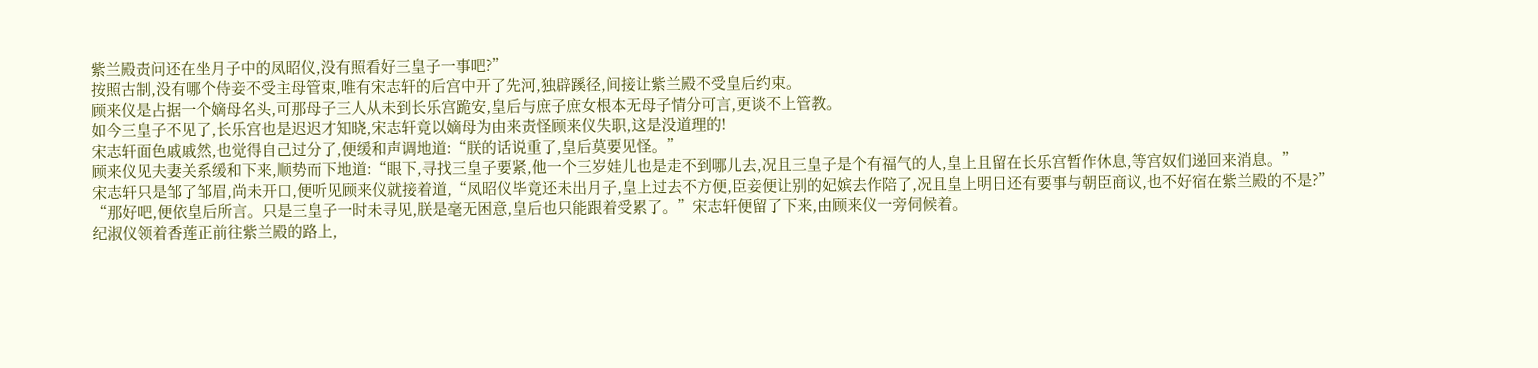紫兰殿责问还在坐月子中的凤昭仪,没有照看好三皇子一事吧?”
按照古制,没有哪个侍妾不受主母管束,唯有宋志轩的后宫中开了先河,独辟蹊径,间接让紫兰殿不受皇后约束。
顾来仪是占据一个嫡母名头,可那母子三人从未到长乐宫跪安,皇后与庶子庶女根本无母子情分可言,更谈不上管教。
如今三皇子不见了,长乐宫也是迟迟才知晓,宋志轩竟以嫡母为由来责怪顾来仪失职,这是没道理的!
宋志轩面色戚戚然,也觉得自己过分了,便缓和声调地道:“朕的话说重了,皇后莫要见怪。”
顾来仪见夫妻关系缓和下来,顺势而下地道:“眼下,寻找三皇子要紧,他一个三岁娃儿也是走不到哪儿去,况且三皇子是个有福气的人,皇上且留在长乐宫暂作休息,等宫奴们递回来消息。”
宋志轩只是邹了邹眉,尚未开口,便听见顾来仪就接着道,“凤昭仪毕竟还未出月子,皇上过去不方便,臣妾便让别的妃嫔去作陪了,况且皇上明日还有要事与朝臣商议,也不好宿在紫兰殿的不是?”
“那好吧,便依皇后所言。只是三皇子一时未寻见,朕是毫无困意,皇后也只能跟着受累了。”宋志轩便留了下来,由顾来仪一旁伺候着。
纪淑仪领着香莲正前往紫兰殿的路上,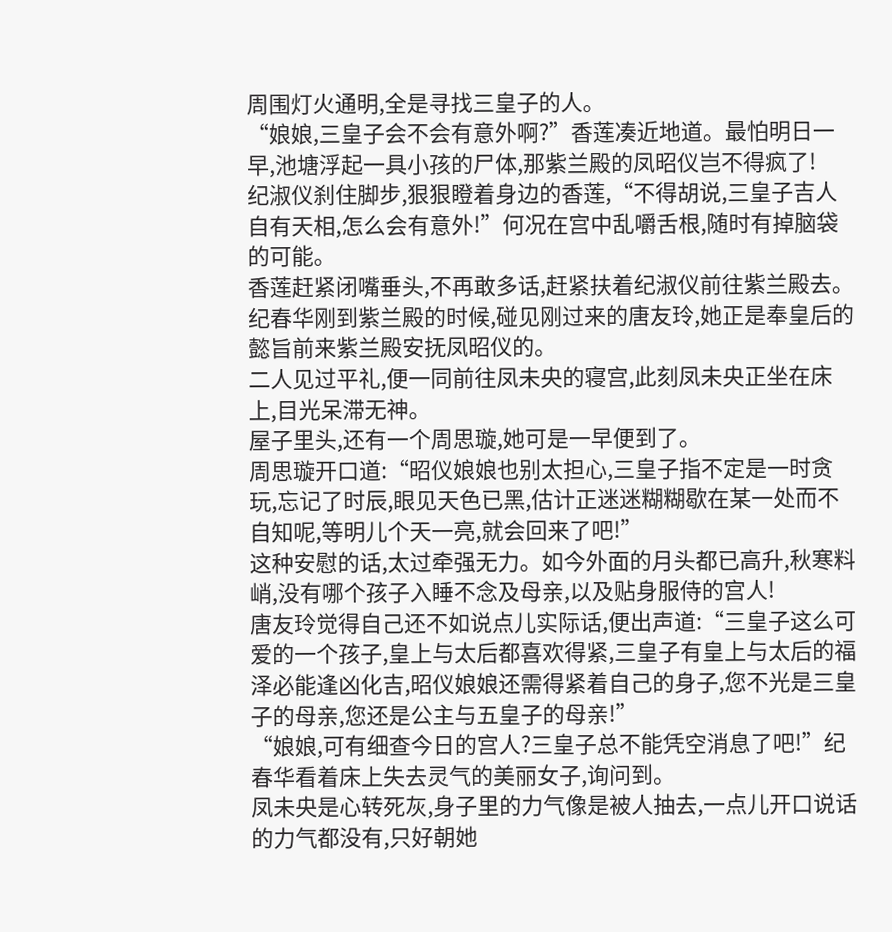周围灯火通明,全是寻找三皇子的人。
“娘娘,三皇子会不会有意外啊?”香莲凑近地道。最怕明日一早,池塘浮起一具小孩的尸体,那紫兰殿的凤昭仪岂不得疯了!
纪淑仪刹住脚步,狠狠瞪着身边的香莲,“不得胡说,三皇子吉人自有天相,怎么会有意外!”何况在宫中乱嚼舌根,随时有掉脑袋的可能。
香莲赶紧闭嘴垂头,不再敢多话,赶紧扶着纪淑仪前往紫兰殿去。
纪春华刚到紫兰殿的时候,碰见刚过来的唐友玲,她正是奉皇后的懿旨前来紫兰殿安抚凤昭仪的。
二人见过平礼,便一同前往凤未央的寝宫,此刻凤未央正坐在床上,目光呆滞无神。
屋子里头,还有一个周思璇,她可是一早便到了。
周思璇开口道:“昭仪娘娘也别太担心,三皇子指不定是一时贪玩,忘记了时辰,眼见天色已黑,估计正迷迷糊糊歇在某一处而不自知呢,等明儿个天一亮,就会回来了吧!”
这种安慰的话,太过牵强无力。如今外面的月头都已高升,秋寒料峭,没有哪个孩子入睡不念及母亲,以及贴身服侍的宫人!
唐友玲觉得自己还不如说点儿实际话,便出声道:“三皇子这么可爱的一个孩子,皇上与太后都喜欢得紧,三皇子有皇上与太后的福泽必能逢凶化吉,昭仪娘娘还需得紧着自己的身子,您不光是三皇子的母亲,您还是公主与五皇子的母亲!”
“娘娘,可有细查今日的宫人?三皇子总不能凭空消息了吧!”纪春华看着床上失去灵气的美丽女子,询问到。
凤未央是心转死灰,身子里的力气像是被人抽去,一点儿开口说话的力气都没有,只好朝她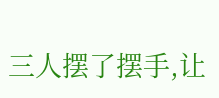三人摆了摆手,让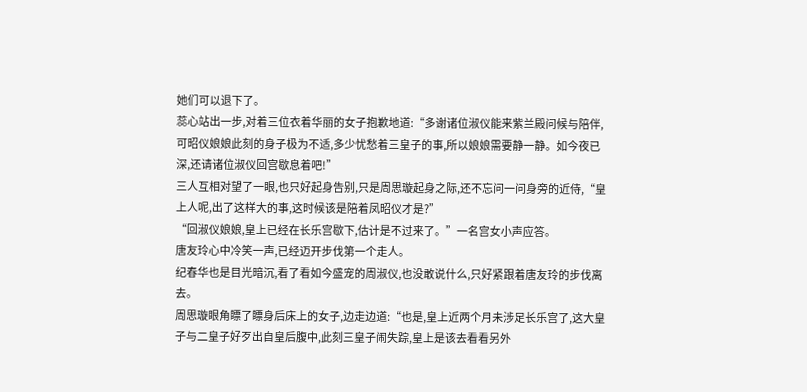她们可以退下了。
蕊心站出一步,对着三位衣着华丽的女子抱歉地道:“多谢诸位淑仪能来紫兰殿问候与陪伴,可昭仪娘娘此刻的身子极为不适,多少忧愁着三皇子的事,所以娘娘需要静一静。如今夜已深,还请诸位淑仪回宫歇息着吧!”
三人互相对望了一眼,也只好起身告别,只是周思璇起身之际,还不忘问一问身旁的近侍,“皇上人呢,出了这样大的事,这时候该是陪着凤昭仪才是?”
“回淑仪娘娘,皇上已经在长乐宫歇下,估计是不过来了。”一名宫女小声应答。
唐友玲心中冷笑一声,已经迈开步伐第一个走人。
纪春华也是目光暗沉,看了看如今盛宠的周淑仪,也没敢说什么,只好紧跟着唐友玲的步伐离去。
周思璇眼角瞟了瞟身后床上的女子,边走边道:“也是,皇上近两个月未涉足长乐宫了,这大皇子与二皇子好歹出自皇后腹中,此刻三皇子闹失踪,皇上是该去看看另外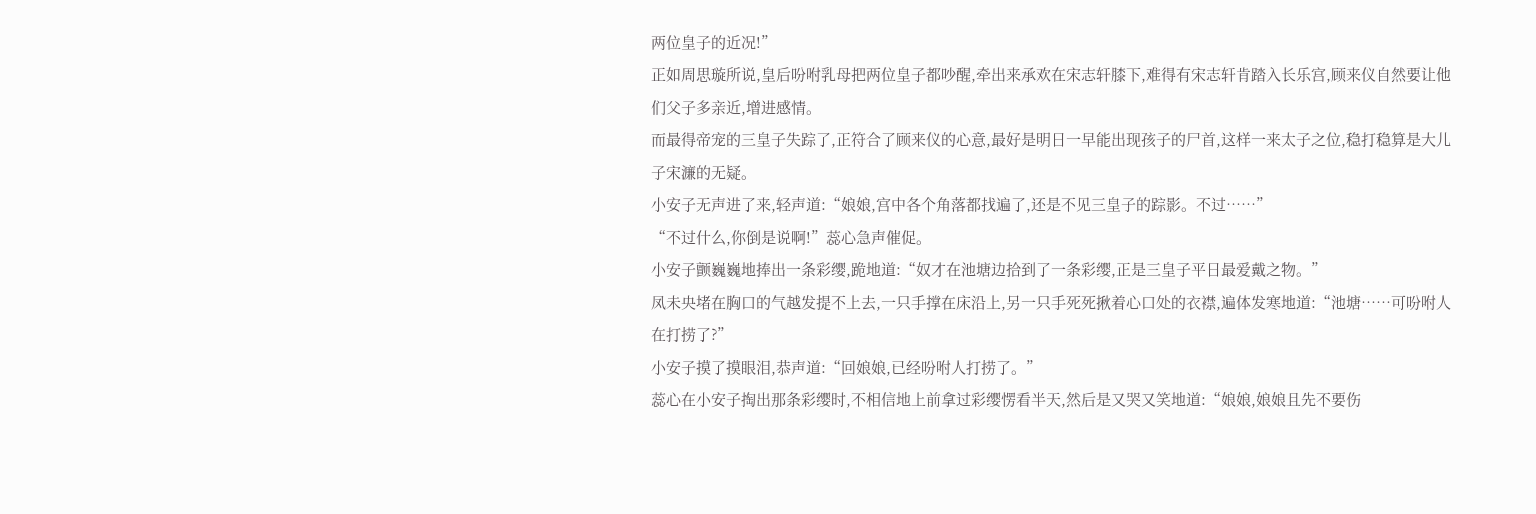两位皇子的近况!”
正如周思璇所说,皇后吩咐乳母把两位皇子都吵醒,牵出来承欢在宋志轩膝下,难得有宋志轩肯踏入长乐宫,顾来仪自然要让他们父子多亲近,增进感情。
而最得帝宠的三皇子失踪了,正符合了顾来仪的心意,最好是明日一早能出现孩子的尸首,这样一来太子之位,稳打稳算是大儿子宋濂的无疑。
小安子无声进了来,轻声道:“娘娘,宫中各个角落都找遍了,还是不见三皇子的踪影。不过……”
“不过什么,你倒是说啊!”蕊心急声催促。
小安子颤巍巍地捧出一条彩缨,跪地道:“奴才在池塘边拾到了一条彩缨,正是三皇子平日最爱戴之物。”
凤未央堵在胸口的气越发提不上去,一只手撑在床沿上,另一只手死死揪着心口处的衣襟,遍体发寒地道:“池塘……可吩咐人在打捞了?”
小安子摸了摸眼泪,恭声道:“回娘娘,已经吩咐人打捞了。”
蕊心在小安子掏出那条彩缨时,不相信地上前拿过彩缨愣看半天,然后是又哭又笑地道:“娘娘,娘娘且先不要伤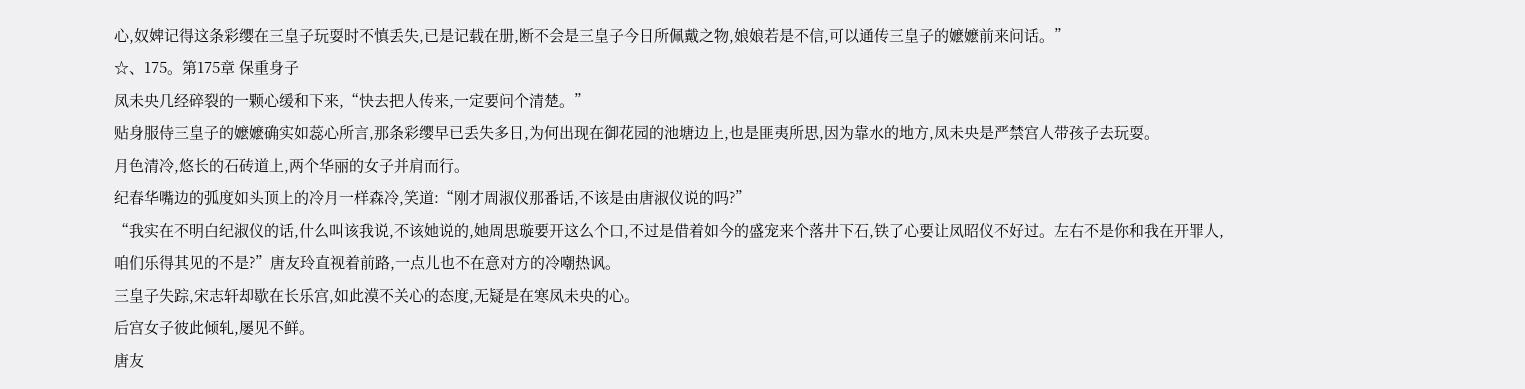心,奴婢记得这条彩缨在三皇子玩耍时不慎丢失,已是记载在册,断不会是三皇子今日所佩戴之物,娘娘若是不信,可以通传三皇子的嬷嬷前来问话。”
☆、175。第175章 保重身子
凤未央几经碎裂的一颗心缓和下来,“快去把人传来,一定要问个清楚。”
贴身服侍三皇子的嬷嬷确实如蕊心所言,那条彩缨早已丢失多日,为何出现在御花园的池塘边上,也是匪夷所思,因为靠水的地方,凤未央是严禁宫人带孩子去玩耍。
月色清冷,悠长的石砖道上,两个华丽的女子并肩而行。
纪春华嘴边的弧度如头顶上的冷月一样森冷,笑道:“刚才周淑仪那番话,不该是由唐淑仪说的吗?”
“我实在不明白纪淑仪的话,什么叫该我说,不该她说的,她周思璇要开这么个口,不过是借着如今的盛宠来个落井下石,铁了心要让凤昭仪不好过。左右不是你和我在开罪人,咱们乐得其见的不是?”唐友玲直视着前路,一点儿也不在意对方的冷嘲热讽。
三皇子失踪,宋志轩却歇在长乐宫,如此漠不关心的态度,无疑是在寒凤未央的心。
后宫女子彼此倾轧,屡见不鲜。
唐友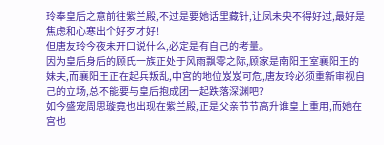玲奉皇后之意前往紫兰殿,不过是要她话里藏针,让凤未央不得好过,最好是焦虑和心寒出个好歹才好!
但唐友玲今夜未开口说什么,必定是有自己的考量。
因为皇后身后的顾氏一族正处于风雨飘零之际,顾家是南阳王室襄阳王的妹夫,而襄阳王正在起兵叛乱,中宫的地位岌岌可危,唐友玲必须重新审视自己的立场,总不能要与皇后抱成团一起跌落深渊吧?
如今盛宠周思璇竟也出现在紫兰殿,正是父亲节节高升谁皇上重用,而她在宫也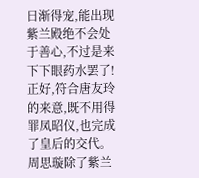日渐得宠,能出现紫兰殿绝不会处于善心,不过是来下下眼药水罢了!
正好,符合唐友玲的来意,既不用得罪凤昭仪,也完成了皇后的交代。
周思璇除了紫兰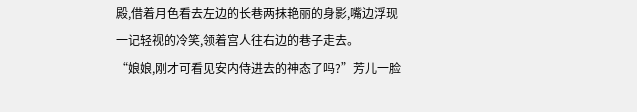殿,借着月色看去左边的长巷两抹艳丽的身影,嘴边浮现一记轻视的冷笑,领着宫人往右边的巷子走去。
“娘娘,刚才可看见安内侍进去的神态了吗?”芳儿一脸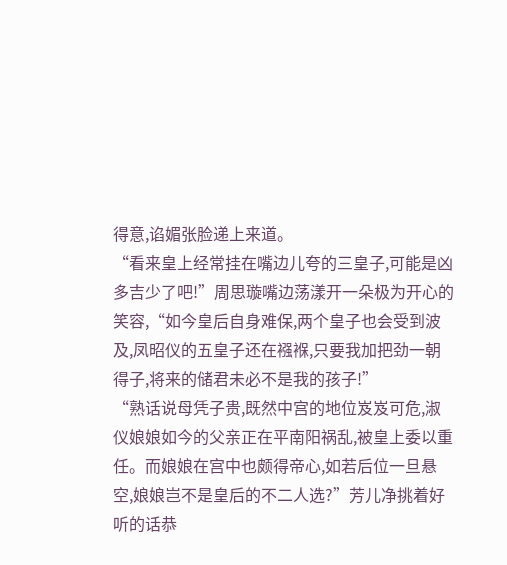得意,谄媚张脸递上来道。
“看来皇上经常挂在嘴边儿夸的三皇子,可能是凶多吉少了吧!”周思璇嘴边荡漾开一朵极为开心的笑容,“如今皇后自身难保,两个皇子也会受到波及,凤昭仪的五皇子还在襁褓,只要我加把劲一朝得子,将来的储君未必不是我的孩子!”
“熟话说母凭子贵,既然中宫的地位岌岌可危,淑仪娘娘如今的父亲正在平南阳祸乱,被皇上委以重任。而娘娘在宫中也颇得帝心,如若后位一旦悬空,娘娘岂不是皇后的不二人选?”芳儿净挑着好听的话恭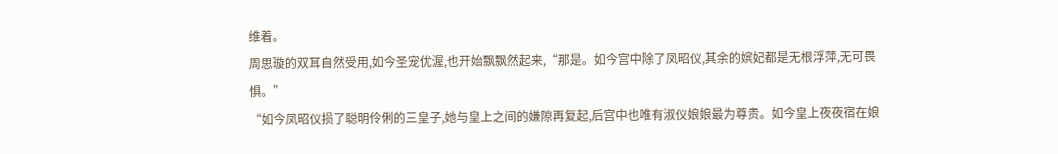维着。
周思璇的双耳自然受用,如今圣宠优渥,也开始飘飘然起来,“那是。如今宫中除了凤昭仪,其余的嫔妃都是无根浮萍,无可畏惧。”
“如今凤昭仪损了聪明伶俐的三皇子,她与皇上之间的嫌隙再复起,后宫中也唯有淑仪娘娘最为尊贵。如今皇上夜夜宿在娘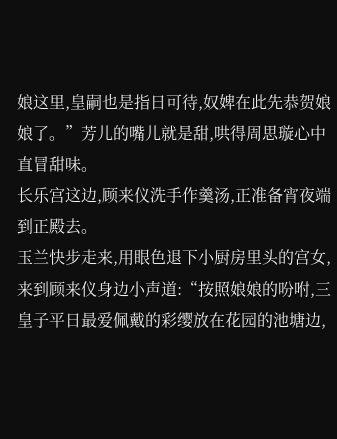娘这里,皇嗣也是指日可待,奴婢在此先恭贺娘娘了。”芳儿的嘴儿就是甜,哄得周思璇心中直冒甜味。
长乐宫这边,顾来仪洗手作羹汤,正准备宵夜端到正殿去。
玉兰快步走来,用眼色退下小厨房里头的宫女,来到顾来仪身边小声道:“按照娘娘的吩咐,三皇子平日最爱佩戴的彩缨放在花园的池塘边,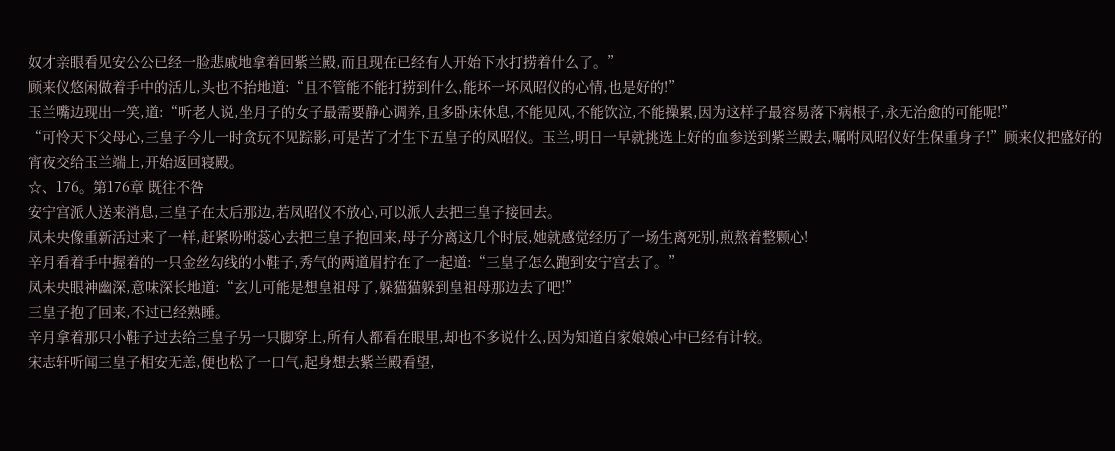奴才亲眼看见安公公已经一脸悲戚地拿着回紫兰殿,而且现在已经有人开始下水打捞着什么了。”
顾来仪悠闲做着手中的活儿,头也不抬地道:“且不管能不能打捞到什么,能坏一坏凤昭仪的心情,也是好的!”
玉兰嘴边现出一笑,道:“听老人说,坐月子的女子最需要静心调养,且多卧床休息,不能见风,不能饮泣,不能操累,因为这样子最容易落下病根子,永无治愈的可能呢!”
“可怜天下父母心,三皇子今儿一时贪玩不见踪影,可是苦了才生下五皇子的凤昭仪。玉兰,明日一早就挑选上好的血参送到紫兰殿去,嘱咐凤昭仪好生保重身子!”顾来仪把盛好的宵夜交给玉兰端上,开始返回寝殿。
☆、176。第176章 既往不咎
安宁宫派人送来消息,三皇子在太后那边,若凤昭仪不放心,可以派人去把三皇子接回去。
凤未央像重新活过来了一样,赶紧吩咐蕊心去把三皇子抱回来,母子分离这几个时辰,她就感觉经历了一场生离死别,煎熬着整颗心!
辛月看着手中握着的一只金丝勾线的小鞋子,秀气的两道眉拧在了一起道:“三皇子怎么跑到安宁宫去了。”
凤未央眼神幽深,意味深长地道:“玄儿可能是想皇祖母了,躲猫猫躲到皇祖母那边去了吧!”
三皇子抱了回来,不过已经熟睡。
辛月拿着那只小鞋子过去给三皇子另一只脚穿上,所有人都看在眼里,却也不多说什么,因为知道自家娘娘心中已经有计较。
宋志轩听闻三皇子相安无恙,便也松了一口气,起身想去紫兰殿看望,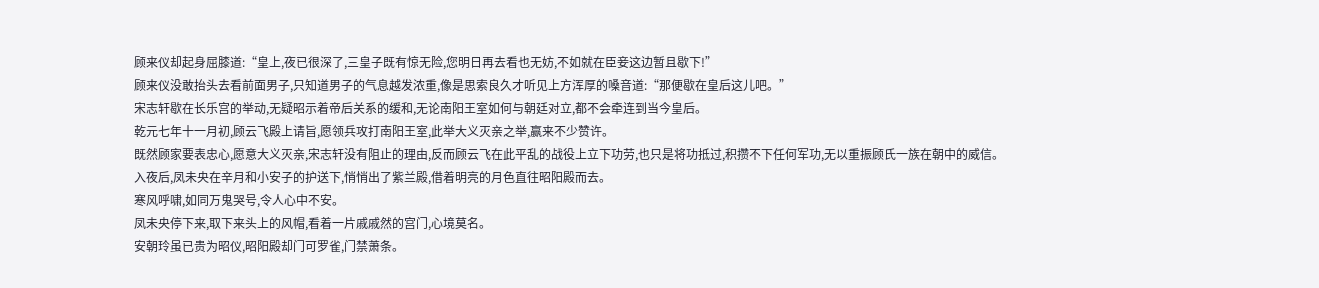顾来仪却起身屈膝道:“皇上,夜已很深了,三皇子既有惊无险,您明日再去看也无妨,不如就在臣妾这边暂且歇下!”
顾来仪没敢抬头去看前面男子,只知道男子的气息越发浓重,像是思索良久才听见上方浑厚的嗓音道:“那便歇在皇后这儿吧。”
宋志轩歇在长乐宫的举动,无疑昭示着帝后关系的缓和,无论南阳王室如何与朝廷对立,都不会牵连到当今皇后。
乾元七年十一月初,顾云飞殿上请旨,愿领兵攻打南阳王室,此举大义灭亲之举,赢来不少赞许。
既然顾家要表忠心,愿意大义灭亲,宋志轩没有阻止的理由,反而顾云飞在此平乱的战役上立下功劳,也只是将功抵过,积攒不下任何军功,无以重振顾氏一族在朝中的威信。
入夜后,凤未央在辛月和小安子的护送下,悄悄出了紫兰殿,借着明亮的月色直往昭阳殿而去。
寒风呼啸,如同万鬼哭号,令人心中不安。
凤未央停下来,取下来头上的风帽,看着一片戚戚然的宫门,心境莫名。
安朝玲虽已贵为昭仪,昭阳殿却门可罗雀,门禁萧条。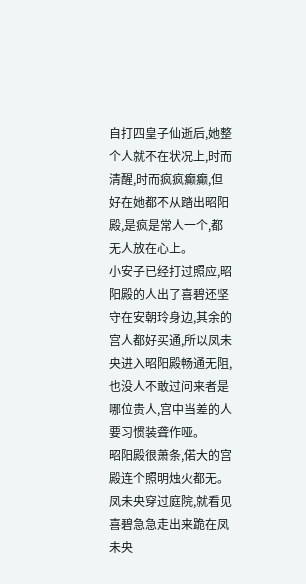自打四皇子仙逝后,她整个人就不在状况上,时而清醒,时而疯疯癫癫,但好在她都不从踏出昭阳殿,是疯是常人一个,都无人放在心上。
小安子已经打过照应,昭阳殿的人出了喜碧还坚守在安朝玲身边,其余的宫人都好买通,所以凤未央进入昭阳殿畅通无阻,也没人不敢过问来者是哪位贵人,宫中当差的人要习惯装聋作哑。
昭阳殿很萧条,偌大的宫殿连个照明烛火都无。
凤未央穿过庭院,就看见喜碧急急走出来跪在凤未央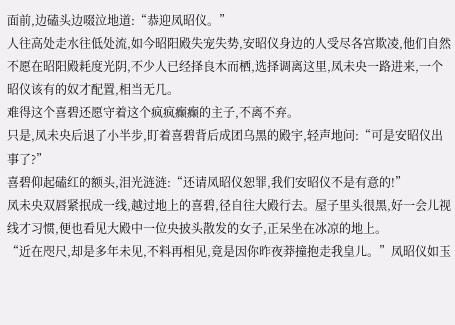面前,边磕头边啜泣地道:“恭迎凤昭仪。”
人往高处走水往低处流,如今昭阳殿失宠失势,安昭仪身边的人受尽各宫欺凌,他们自然不愿在昭阳殿耗度光阴,不少人已经择良木而栖,选择调离这里,凤未央一路进来,一个昭仪该有的奴才配置,相当无几。
难得这个喜碧还愿守着这个疯疯癫癫的主子,不离不弃。
只是,凤未央后退了小半步,盯着喜碧背后成团乌黑的殿宇,轻声地问:“可是安昭仪出事了?”
喜碧仰起磕红的额头,泪光涟涟:“还请凤昭仪恕罪,我们安昭仪不是有意的!”
凤未央双唇紧抿成一线,越过地上的喜碧,径自往大殿行去。屋子里头很黑,好一会儿视线才习惯,便也看见大殿中一位央披头散发的女子,正呆坐在冰凉的地上。
“近在咫尺,却是多年未见,不料再相见,竟是因你昨夜莽撞抱走我皇儿。”凤昭仪如玉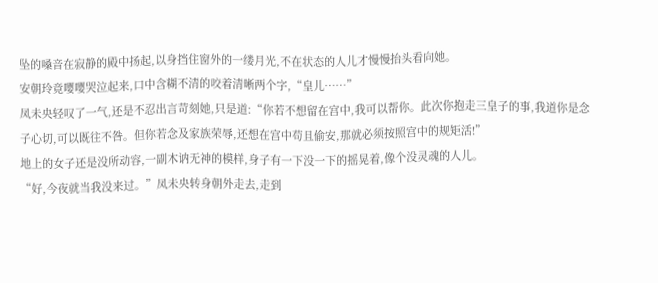坠的嗓音在寂静的殿中扬起,以身挡住窗外的一缕月光,不在状态的人儿才慢慢抬头看向她。
安朝玲竟嘤嘤哭泣起来,口中含糊不清的咬着清晰两个字,“皇儿……”
凤未央轻叹了一气,还是不忍出言苛刻她,只是道:“你若不想留在宫中,我可以帮你。此次你抱走三皇子的事,我道你是念子心切,可以既往不咎。但你若念及家族荣辱,还想在宫中苟且偷安,那就必须按照宫中的规矩活!”
地上的女子还是没所动容,一副木讷无神的模样,身子有一下没一下的摇晃着,像个没灵魂的人儿。
“好,今夜就当我没来过。”凤未央转身朝外走去,走到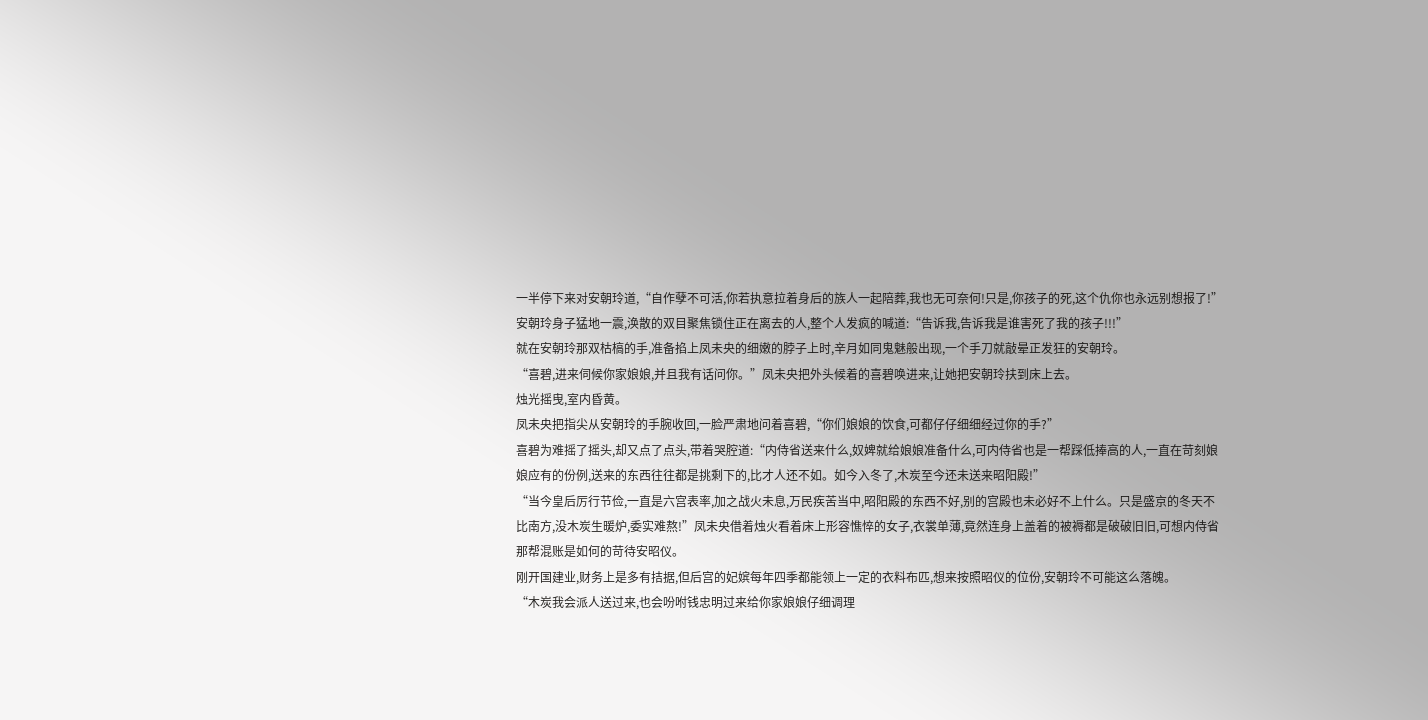一半停下来对安朝玲道,“自作孽不可活,你若执意拉着身后的族人一起陪葬,我也无可奈何!只是,你孩子的死,这个仇你也永远别想报了!”
安朝玲身子猛地一震,涣散的双目聚焦锁住正在离去的人,整个人发疯的喊道:“告诉我,告诉我是谁害死了我的孩子!!!”
就在安朝玲那双枯槁的手,准备掐上凤未央的细嫩的脖子上时,辛月如同鬼魅般出现,一个手刀就敲晕正发狂的安朝玲。
“喜碧,进来伺候你家娘娘,并且我有话问你。”凤未央把外头候着的喜碧唤进来,让她把安朝玲扶到床上去。
烛光摇曳,室内昏黄。
凤未央把指尖从安朝玲的手腕收回,一脸严肃地问着喜碧,“你们娘娘的饮食,可都仔仔细细经过你的手?”
喜碧为难摇了摇头,却又点了点头,带着哭腔道:“内侍省送来什么,奴婢就给娘娘准备什么,可内侍省也是一帮踩低捧高的人,一直在苛刻娘娘应有的份例,送来的东西往往都是挑剩下的,比才人还不如。如今入冬了,木炭至今还未送来昭阳殿!”
“当今皇后厉行节俭,一直是六宫表率,加之战火未息,万民疾苦当中,昭阳殿的东西不好,别的宫殿也未必好不上什么。只是盛京的冬天不比南方,没木炭生暖炉,委实难熬!”凤未央借着烛火看着床上形容憔悴的女子,衣裳单薄,竟然连身上盖着的被褥都是破破旧旧,可想内侍省那帮混账是如何的苛待安昭仪。
刚开国建业,财务上是多有拮据,但后宫的妃嫔每年四季都能领上一定的衣料布匹,想来按照昭仪的位份,安朝玲不可能这么落魄。
“木炭我会派人送过来,也会吩咐钱忠明过来给你家娘娘仔细调理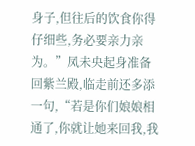身子,但往后的饮食你得仔细些,务必要亲力亲为。”凤未央起身准备回紫兰殿,临走前还多添一句,“若是你们娘娘相通了,你就让她来回我,我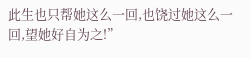此生也只帮她这么一回,也饶过她这么一回,望她好自为之!”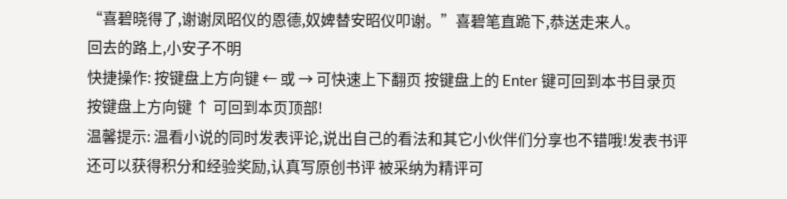“喜碧晓得了,谢谢凤昭仪的恩德,奴婢替安昭仪叩谢。”喜碧笔直跪下,恭送走来人。
回去的路上,小安子不明
快捷操作: 按键盘上方向键 ← 或 → 可快速上下翻页 按键盘上的 Enter 键可回到本书目录页 按键盘上方向键 ↑ 可回到本页顶部!
温馨提示: 温看小说的同时发表评论,说出自己的看法和其它小伙伴们分享也不错哦!发表书评还可以获得积分和经验奖励,认真写原创书评 被采纳为精评可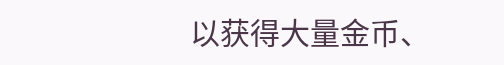以获得大量金币、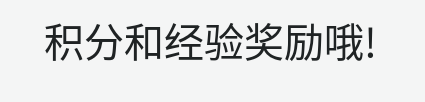积分和经验奖励哦!